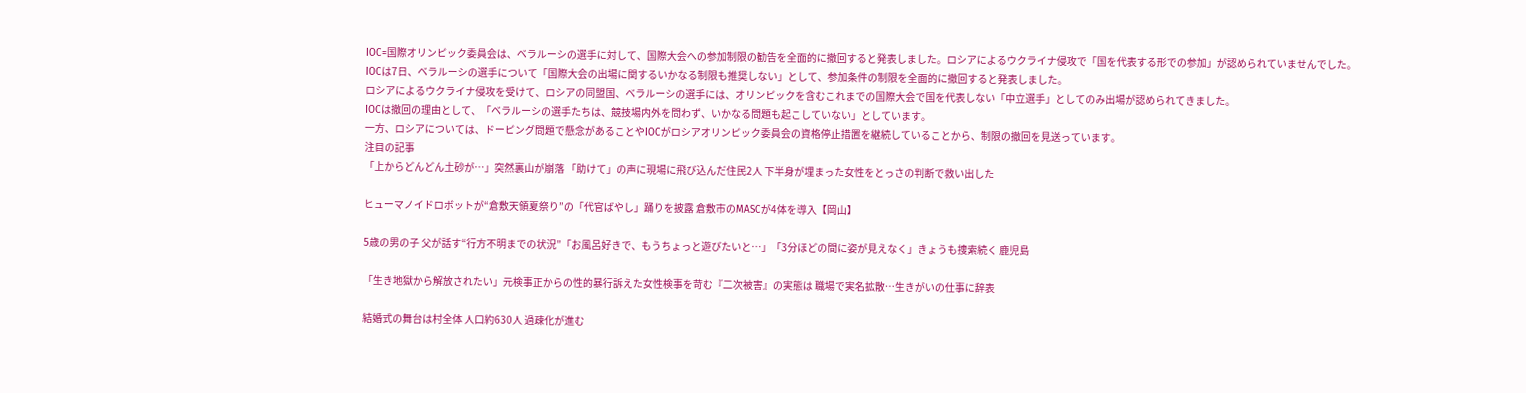IOC=国際オリンピック委員会は、ベラルーシの選手に対して、国際大会への参加制限の勧告を全面的に撤回すると発表しました。ロシアによるウクライナ侵攻で「国を代表する形での参加」が認められていませんでした。
IOCは7日、ベラルーシの選手について「国際大会の出場に関するいかなる制限も推奨しない」として、参加条件の制限を全面的に撤回すると発表しました。
ロシアによるウクライナ侵攻を受けて、ロシアの同盟国、ベラルーシの選手には、オリンピックを含むこれまでの国際大会で国を代表しない「中立選手」としてのみ出場が認められてきました。
IOCは撤回の理由として、「ベラルーシの選手たちは、競技場内外を問わず、いかなる問題も起こしていない」としています。
一方、ロシアについては、ドーピング問題で懸念があることやIOCがロシアオリンピック委員会の資格停止措置を継続していることから、制限の撤回を見送っています。
注目の記事
「上からどんどん土砂が…」突然裏山が崩落 「助けて」の声に現場に飛び込んだ住民2人 下半身が埋まった女性をとっさの判断で救い出した

ヒューマノイドロボットが“倉敷天領夏祭り”の「代官ばやし」踊りを披露 倉敷市のMASCが4体を導入【岡山】

5歳の男の子 父が話す“行方不明までの状況”「お風呂好きで、もうちょっと遊びたいと…」「3分ほどの間に姿が見えなく」きょうも捜索続く 鹿児島

「生き地獄から解放されたい」元検事正からの性的暴行訴えた女性検事を苛む『二次被害』の実態は 職場で実名拡散…生きがいの仕事に辞表

結婚式の舞台は村全体 人口約630人 過疎化が進む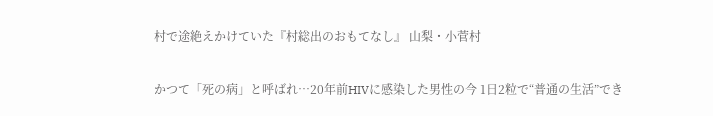村で途絶えかけていた『村総出のおもてなし』 山梨・小菅村

かつて「死の病」と呼ばれ…20年前HIVに感染した男性の今 1日2粒で“普通の生活”でき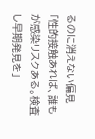るのに消えない偏見 「性的接触あれば、誰もが感染リスクある。検査し早期発見を」